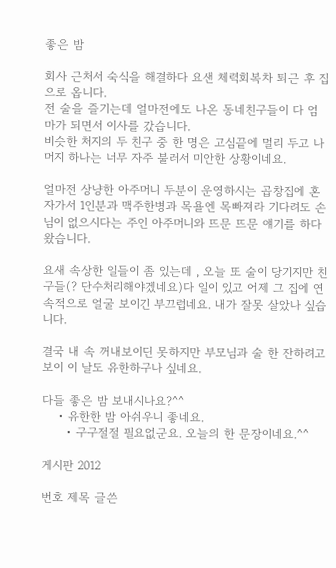좋은 밤

회사 근처서 숙식을 해결하다 요샌 체력회복차 퇴근 후 집으로 옵니다.
전 술을 즐기는데 얼마전에도 나온 동네친구들이 다 엄마가 되면서 이사를 갔습니다.
비슷한 처지의 두 친구 중 한 명은 고심끝에 멀리 두고 나머지 하나는 너무 자주 불러서 미안한 상황이네요.

얼마전 상냥한 아주머니 두분이 운영하시는 곱창집에 혼자가서 1인분과 맥주한병과 목욜엔 목빠져라 기다려도 손님이 없으시다는 주인 아주머니와 뜨문 뜨문 얘기를 하다왔습니다.

요새 속상한 일들이 좀 있는데 , 오늘 또 술이 당기지만 친구들(? 단수처리해야겠네요)다 일이 있고 어제 그 집에 연속적으로 얼굴 보이긴 부끄럽네요. 내가 잘못 살았나 싶습니다.

결국 내 속 꺼내보이딘 못하지만 부모님과 술 한 잔하려고 보이 이 날도 유한하구나 싶네요.

다들 좋은 밤 보내시나요?^^
    • 유한한 밤 아쉬우니 좋네요.
      • 구구절절 필요없군요. 오늘의 한 문장이네요.^^

게시판 2012

번호 제목 글쓴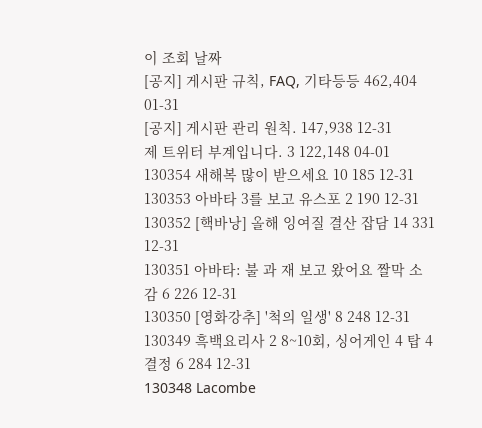이 조회 날짜
[공지] 게시판 규칙, FAQ, 기타등등 462,404 01-31
[공지] 게시판 관리 원칙. 147,938 12-31
제 트위터 부계입니다. 3 122,148 04-01
130354 새해복 많이 받으세요 10 185 12-31
130353 아바타 3를 보고 유스포 2 190 12-31
130352 [핵바낭] 올해 잉여질 결산 잡담 14 331 12-31
130351 아바타: 불 과 재 보고 왔어요 짤막 소감 6 226 12-31
130350 [영화강추] '척의 일생' 8 248 12-31
130349 흑백요리사 2 8~10회, 싱어게인 4 탑 4 결정 6 284 12-31
130348 Lacombe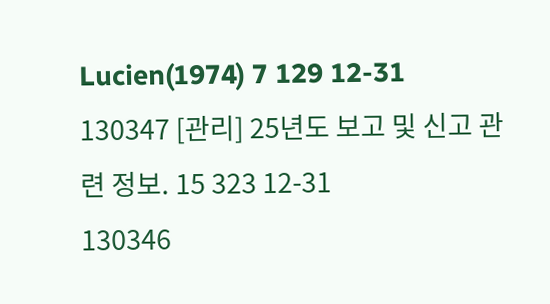Lucien(1974) 7 129 12-31
130347 [관리] 25년도 보고 및 신고 관련 정보. 15 323 12-31
130346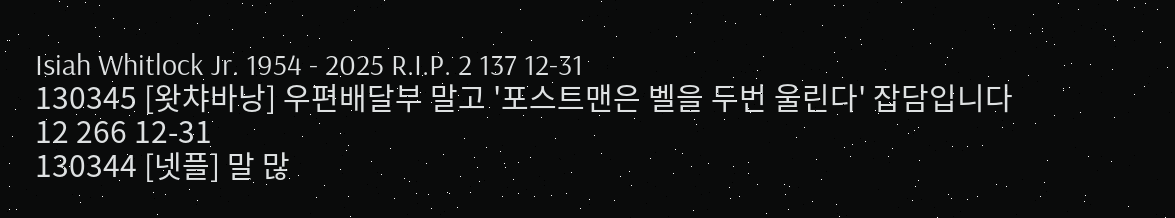Isiah Whitlock Jr. 1954 - 2025 R.I.P. 2 137 12-31
130345 [왓챠바낭] 우편배달부 말고 '포스트맨은 벨을 두번 울린다' 잡담입니다 12 266 12-31
130344 [넷플] 말 많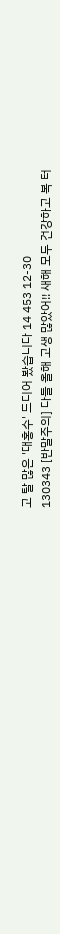고 탈 많은 '대홍수' 드디어 봤습니다 14 453 12-30
130343 [반말주의] 다들 올해 고생 많았어!! 새해 모두 건강하고 복 터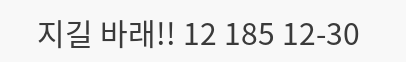지길 바래!! 12 185 12-30